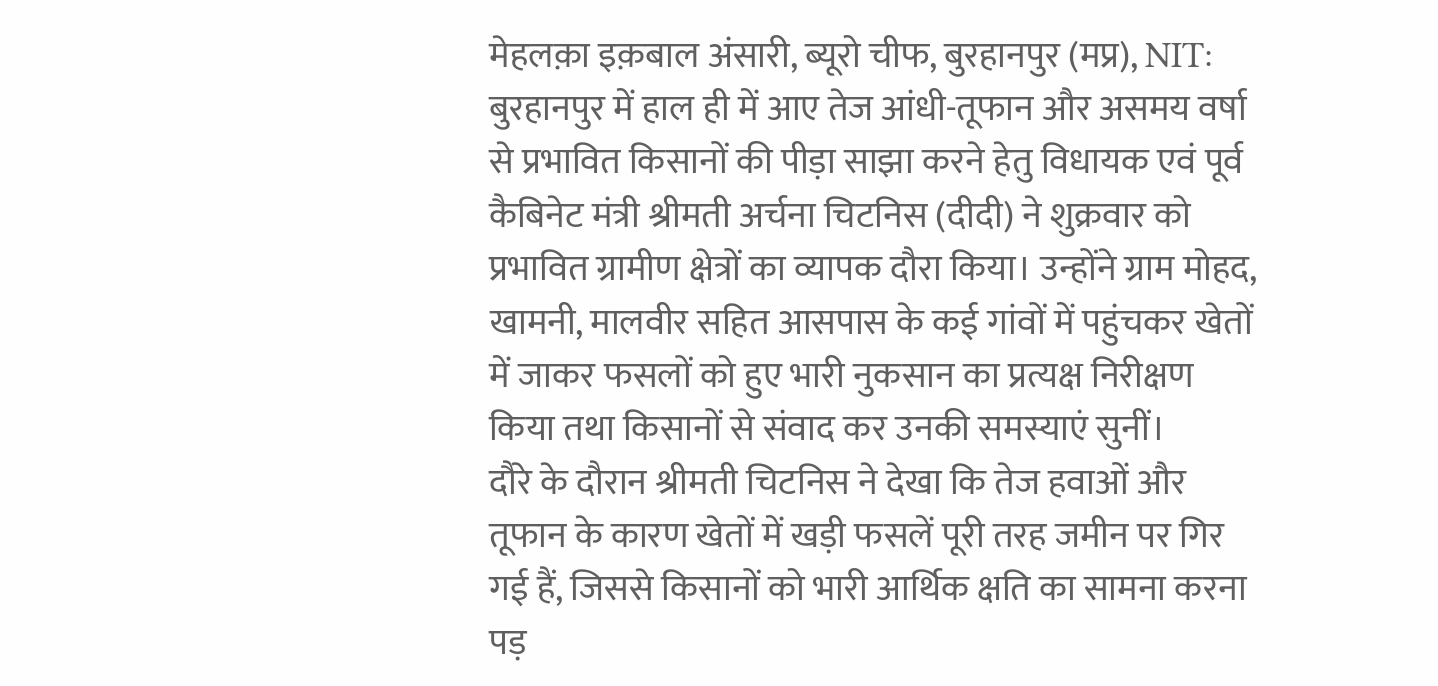मेहलक़ा इक़बाल अंसारी, ब्यूरो चीफ, बुरहानपुर (मप्र), NIT:
बुरहानपुर में हाल ही में आए तेज आंधी-तूफान और असमय वर्षा से प्रभावित किसानों की पीड़ा साझा करने हेतु विधायक एवं पूर्व कैबिनेट मंत्री श्रीमती अर्चना चिटनिस (दीदी) ने शुक्रवार को प्रभावित ग्रामीण क्षेत्रों का व्यापक दौरा किया। उन्होंने ग्राम मोहद, खामनी, मालवीर सहित आसपास के कई गांवों में पहुंचकर खेतों में जाकर फसलों को हुए भारी नुकसान का प्रत्यक्ष निरीक्षण किया तथा किसानों से संवाद कर उनकी समस्याएं सुनीं।
दौरे के दौरान श्रीमती चिटनिस ने देखा कि तेज हवाओं और तूफान के कारण खेतों में खड़ी फसलें पूरी तरह जमीन पर गिर गई हैं, जिससे किसानों को भारी आर्थिक क्षति का सामना करना पड़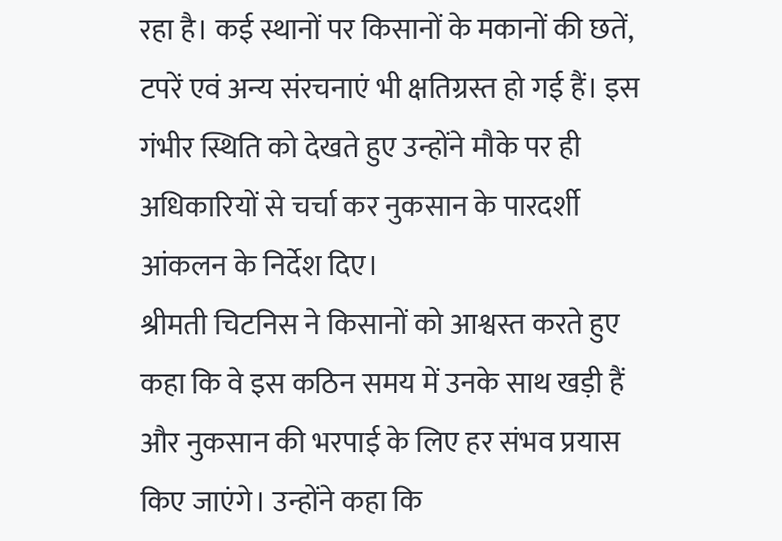रहा है। कई स्थानों पर किसानों के मकानों की छतें, टपरें एवं अन्य संरचनाएं भी क्षतिग्रस्त हो गई हैं। इस गंभीर स्थिति को देखते हुए उन्होंने मौके पर ही अधिकारियों से चर्चा कर नुकसान के पारदर्शी आंकलन के निर्देश दिए।
श्रीमती चिटनिस ने किसानों को आश्वस्त करते हुए कहा कि वे इस कठिन समय में उनके साथ खड़ी हैं और नुकसान की भरपाई के लिए हर संभव प्रयास किए जाएंगे। उन्होंने कहा कि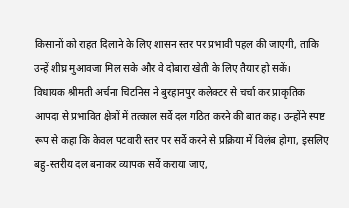किसानों को राहत दिलाने के लिए शासन स्तर पर प्रभावी पहल की जाएगी, ताकि उन्हें शीघ्र मुआवजा मिल सके और वे दोबारा खेती के लिए तैयार हो सकें।
विधायक श्रीमती अर्चना चिटनिस ने बुरहानपुर कलेक्टर से चर्चा कर प्राकृतिक आपदा से प्रभावित क्षेत्रों में तत्काल सर्वे दल गठित करने की बात कह। उन्होंने स्पष्ट रूप से कहा कि केवल पटवारी स्तर पर सर्वे करने से प्रक्रिया में विलंब होगा, इसलिए बहु-स्तरीय दल बनाकर व्यापक सर्वे कराया जाए,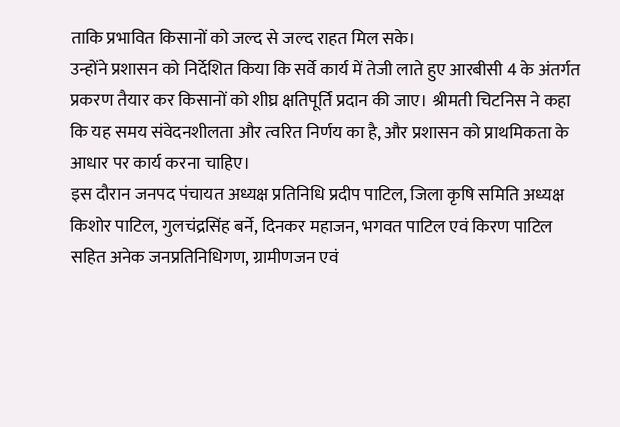ताकि प्रभावित किसानों को जल्द से जल्द राहत मिल सके।
उन्होंने प्रशासन को निर्देशित किया कि सर्वे कार्य में तेजी लाते हुए आरबीसी 4 के अंतर्गत प्रकरण तैयार कर किसानों को शीघ्र क्षतिपूर्ति प्रदान की जाए। श्रीमती चिटनिस ने कहा कि यह समय संवेदनशीलता और त्वरित निर्णय का है, और प्रशासन को प्राथमिकता के आधार पर कार्य करना चाहिए।
इस दौरान जनपद पंचायत अध्यक्ष प्रतिनिधि प्रदीप पाटिल, जिला कृषि समिति अध्यक्ष किशोर पाटिल, गुलचंद्रसिंह बर्ने, दिनकर महाजन, भगवत पाटिल एवं किरण पाटिल सहित अनेक जनप्रतिनिधिगण, ग्रामीणजन एवं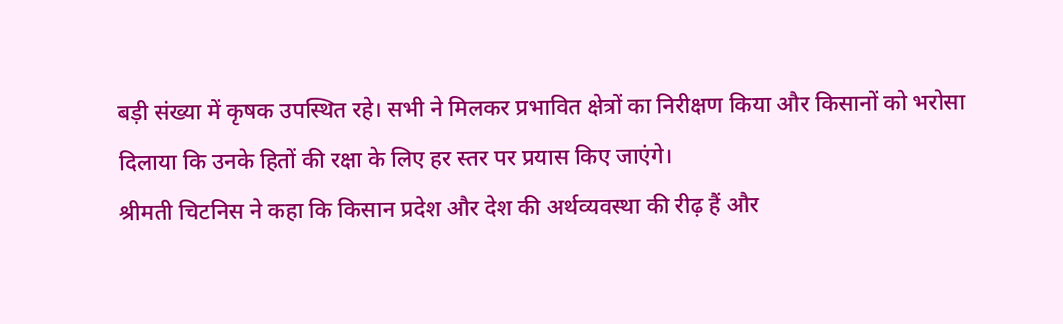बड़ी संख्या में कृषक उपस्थित रहे। सभी ने मिलकर प्रभावित क्षेत्रों का निरीक्षण किया और किसानों को भरोसा दिलाया कि उनके हितों की रक्षा के लिए हर स्तर पर प्रयास किए जाएंगे।
श्रीमती चिटनिस ने कहा कि किसान प्रदेश और देश की अर्थव्यवस्था की रीढ़ हैं और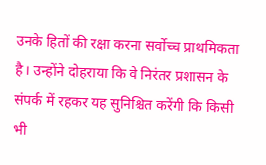उनके हितों की रक्षा करना सर्वोच्च प्राथमिकता है। उन्होंने दोहराया कि वे निरंतर प्रशासन के संपर्क में रहकर यह सुनिश्चित करेंगी कि किसी भी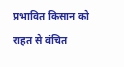प्रभावित किसान को राहत से वंचित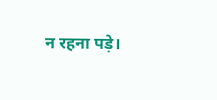न रहना पड़े।